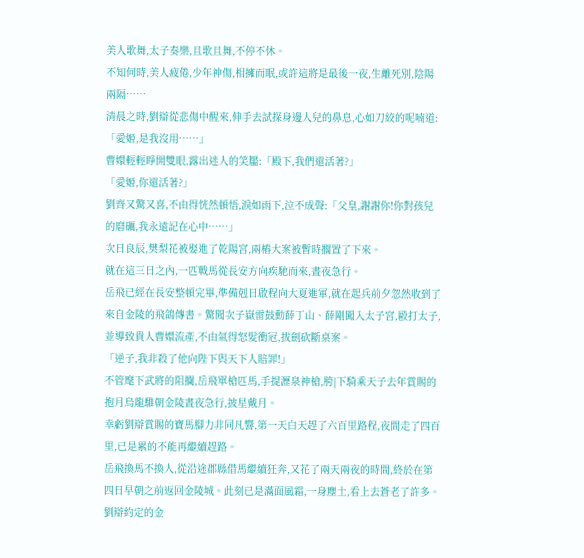美人歌舞,太子奏樂,且歌且舞,不停不休。
不知何時,美人疲倦,少年神傷,相擁而眠,或許這將是最後一夜,生離死別,陰陽兩隔……
清晨之時,劉辯從悲傷中醒來,伸手去試探身邊人兒的鼻息,心如刀絞的呢喃道:「愛姬,是我沒用……」
曹嬛輕輕睜開雙眼,露出迷人的笑靨:「殿下,我們還活著?」
「愛姬,你還活著?」
劉齊又驚又喜,不由得恍然頓悟,淚如雨下,泣不成聲:「父皇,謝謝你!你對孩兒的磨礪,我永遠記在心中……」
次日良辰,樊梨花被娶進了乾陽宮,兩樁大案被暫時擱置了下來。
就在這三日之內,一匹戰馬從長安方向疾馳而來,晝夜急行。
岳飛已經在長安整頓完畢,準備剋日啟程向大夏進軍,就在起兵前夕忽然收到了來自金陵的飛鴿傳書。驚聞次子嶽雷鼓動薛丁山、薛剛闖入太子宮,毆打太子,並導致貴人曹嬛流產,不由氣得怒髮衝冠,拔劍砍斷桌案。
「逆子,我非殺了他向陛下與天下人賠罪!」
不管麾下武將的阻攔,岳飛單槍匹馬,手提瀝泉神槍,胯|下騎乘天子去年賞賜的抱月烏龍騅朝金陵晝夜急行,披星戴月。
幸虧劉辯賞賜的寶馬腳力非同凡響,第一天白天趕了六百里路程,夜間走了四百里,已是累的不能再繼續趕路。
岳飛換馬不換人,從沿途郡縣借馬繼續狂奔,又花了兩天兩夜的時間,終於在第四日早朝之前返回金陵城。此刻已是滿面風霜,一身塵土,看上去蒼老了許多。
劉辯約定的金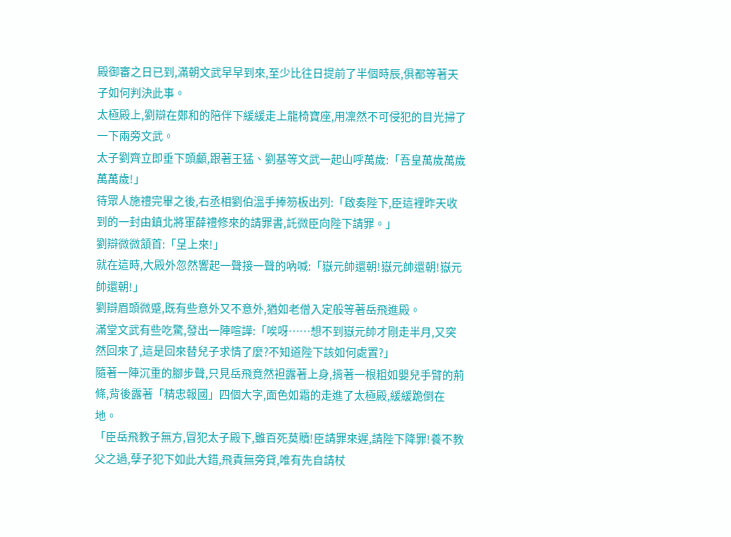殿御審之日已到,滿朝文武早早到來,至少比往日提前了半個時辰,俱都等著天子如何判決此事。
太極殿上,劉辯在鄭和的陪伴下緩緩走上龍椅寶座,用凜然不可侵犯的目光掃了一下兩旁文武。
太子劉齊立即垂下頭顱,跟著王猛、劉基等文武一起山呼萬歲:「吾皇萬歲萬歲萬萬歲!」
待眾人施禮完畢之後,右丞相劉伯溫手捧笏板出列:「啟奏陛下,臣這裡昨天收到的一封由鎮北將軍薛禮修來的請罪書,託微臣向陛下請罪。」
劉辯微微頷首:「呈上來!」
就在這時,大殿外忽然響起一聲接一聲的吶喊:「嶽元帥還朝!嶽元帥還朝!嶽元帥還朝!」
劉辯眉頭微蹙,既有些意外又不意外,猶如老僧入定般等著岳飛進殿。
滿堂文武有些吃驚,發出一陣喧譁:「唉呀……想不到嶽元帥才剛走半月,又突然回來了,這是回來替兒子求情了麼?不知道陛下該如何處置?」
隨著一陣沉重的腳步聲,只見岳飛竟然袒露著上身,揹著一根粗如嬰兒手臂的荊條,背後露著「精忠報國」四個大字,面色如霜的走進了太極殿,緩緩跪倒在地。
「臣岳飛教子無方,冒犯太子殿下,雖百死莫贖!臣請罪來遲,請陛下降罪!養不教父之過,孽子犯下如此大錯,飛責無旁貸,唯有先自請杖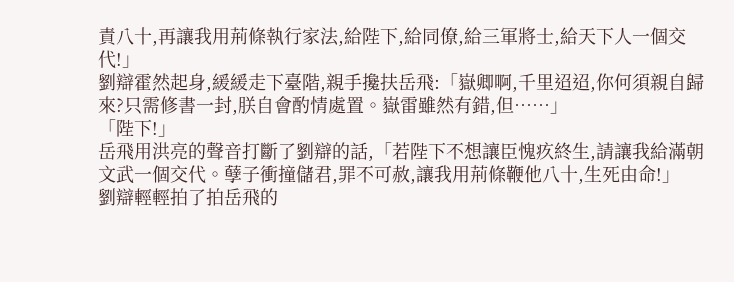責八十,再讓我用荊條執行家法,給陛下,給同僚,給三軍將士,給天下人一個交代!」
劉辯霍然起身,緩緩走下臺階,親手攙扶岳飛:「嶽卿啊,千里迢迢,你何須親自歸來?只需修書一封,朕自會酌情處置。嶽雷雖然有錯,但……」
「陛下!」
岳飛用洪亮的聲音打斷了劉辯的話,「若陛下不想讓臣愧疚終生,請讓我給滿朝文武一個交代。孽子衝撞儲君,罪不可赦,讓我用荊條鞭他八十,生死由命!」
劉辯輕輕拍了拍岳飛的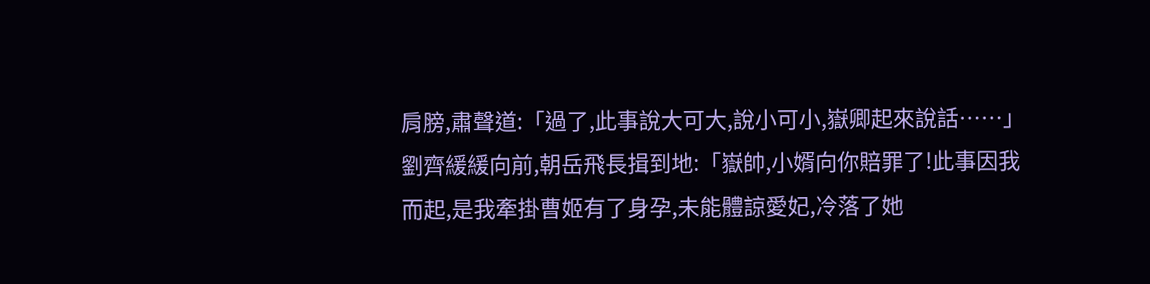肩膀,肅聲道:「過了,此事說大可大,說小可小,嶽卿起來說話……」
劉齊緩緩向前,朝岳飛長揖到地:「嶽帥,小婿向你賠罪了!此事因我而起,是我牽掛曹姬有了身孕,未能體諒愛妃,冷落了她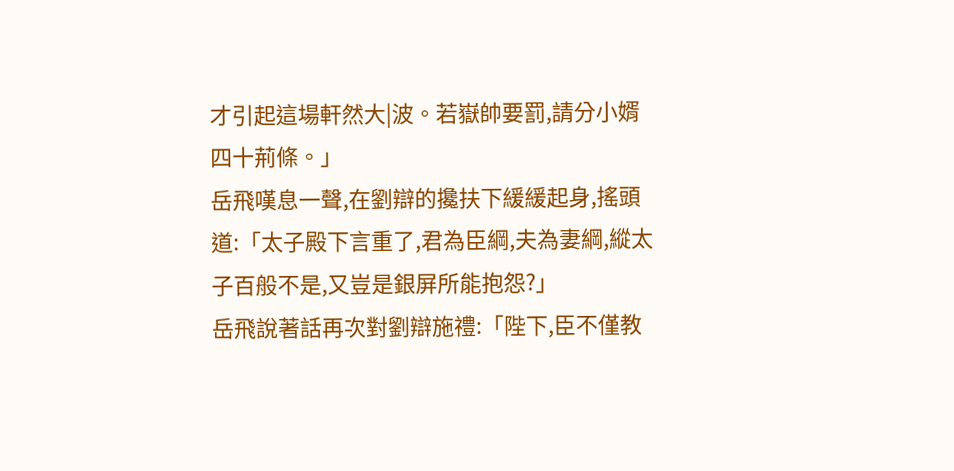才引起這場軒然大|波。若嶽帥要罰,請分小婿四十荊條。」
岳飛嘆息一聲,在劉辯的攙扶下緩緩起身,搖頭道:「太子殿下言重了,君為臣綱,夫為妻綱,縱太子百般不是,又豈是銀屏所能抱怨?」
岳飛說著話再次對劉辯施禮:「陛下,臣不僅教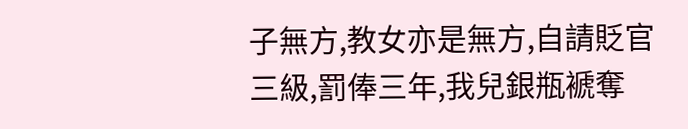子無方,教女亦是無方,自請貶官三級,罰俸三年,我兒銀瓶褫奪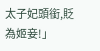太子妃頭銜,貶為姬妾!」